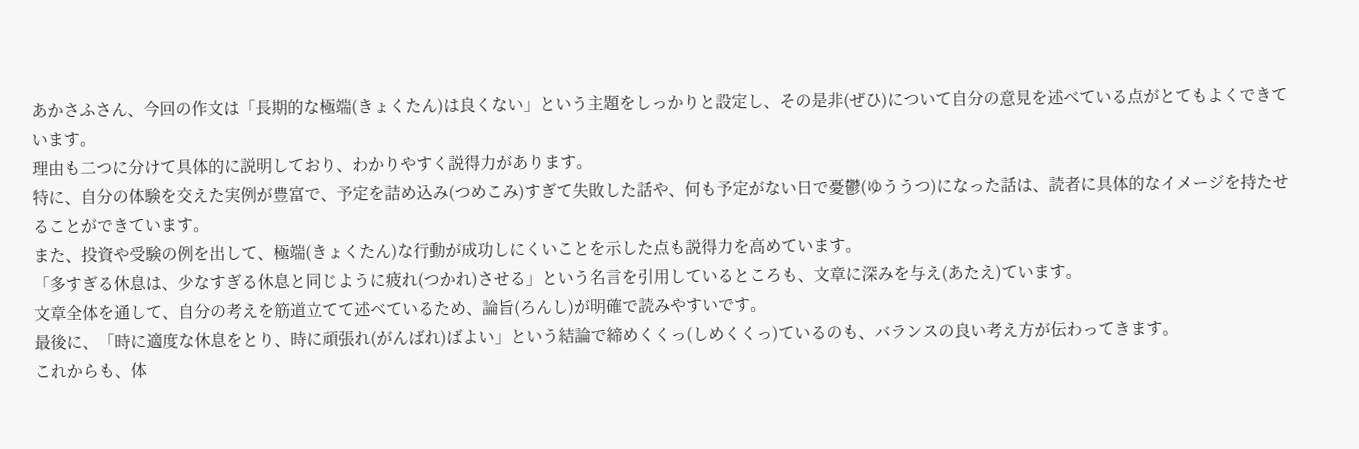あかさふさん、今回の作文は「長期的な極端(きょくたん)は良くない」という主題をしっかりと設定し、その是非(ぜひ)について自分の意見を述べている点がとてもよくできています。
理由も二つに分けて具体的に説明しており、わかりやすく説得力があります。
特に、自分の体験を交えた実例が豊富で、予定を詰め込み(つめこみ)すぎて失敗した話や、何も予定がない日で憂鬱(ゆううつ)になった話は、読者に具体的なイメージを持たせることができています。
また、投資や受験の例を出して、極端(きょくたん)な行動が成功しにくいことを示した点も説得力を高めています。
「多すぎる休息は、少なすぎる休息と同じように疲れ(つかれ)させる」という名言を引用しているところも、文章に深みを与え(あたえ)ています。
文章全体を通して、自分の考えを筋道立てて述べているため、論旨(ろんし)が明確で読みやすいです。
最後に、「時に適度な休息をとり、時に頑張れ(がんばれ)ばよい」という結論で締めくくっ(しめくくっ)ているのも、バランスの良い考え方が伝わってきます。
これからも、体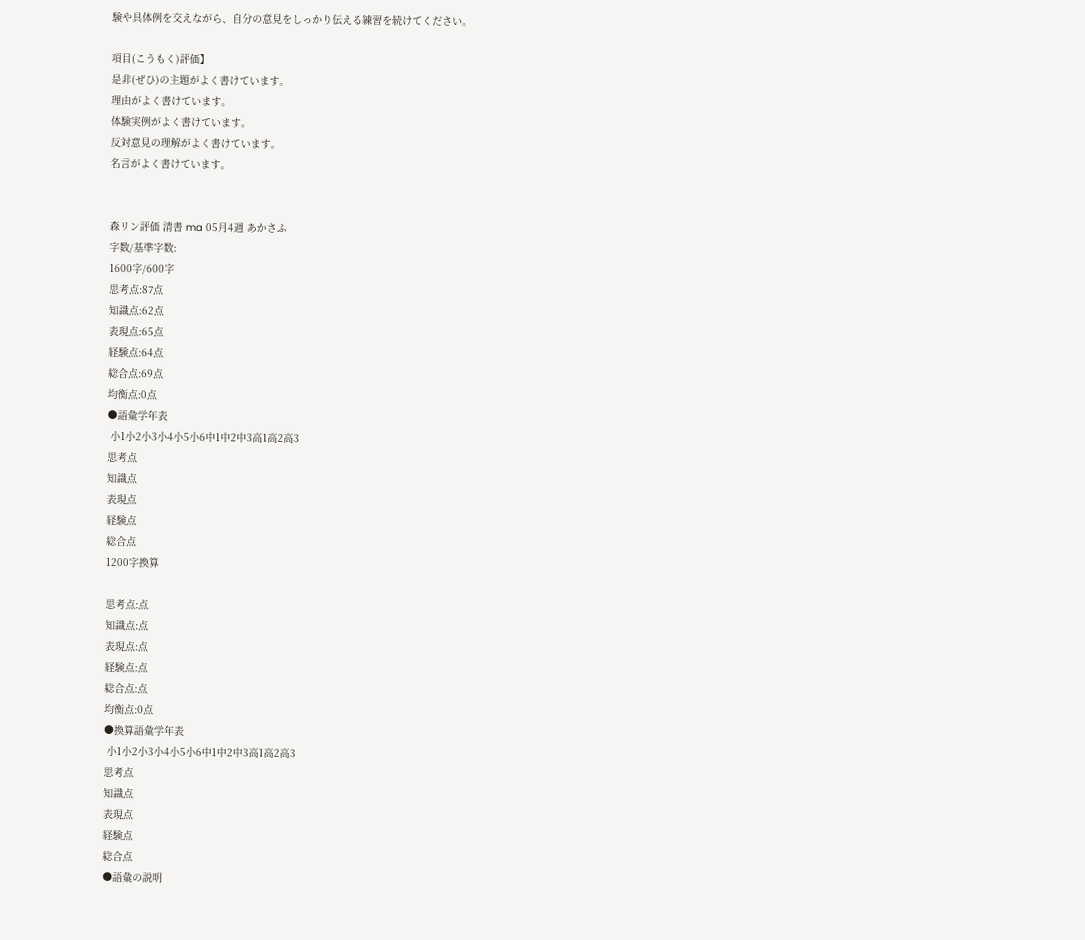験や具体例を交えながら、自分の意見をしっかり伝える練習を続けてください。

項目(こうもく)評価】
是非(ぜひ)の主題がよく書けています。
理由がよく書けています。
体験実例がよく書けています。
反対意見の理解がよく書けています。
名言がよく書けています。


森リン評価 清書 ma 05月4週 あかさふ
字数/基準字数:
1600字/600字
思考点:87点
知識点:62点
表現点:65点
経験点:64点
総合点:69点
均衡点:0点
●語彙学年表
 小1小2小3小4小5小6中1中2中3高1高2高3
思考点
知識点
表現点
経験点
総合点
1200字換算

思考点:点
知識点:点
表現点:点
経験点:点
総合点:点
均衡点:0点
●換算語彙学年表
 小1小2小3小4小5小6中1中2中3高1高2高3
思考点
知識点
表現点
経験点
総合点
●語彙の説明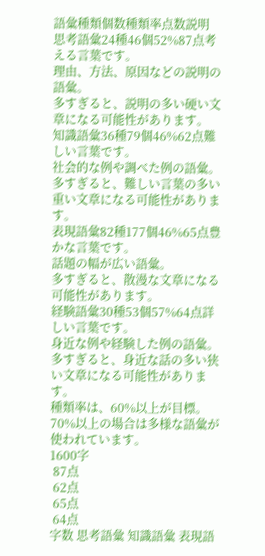語彙種類個数種類率点数説明
思考語彙24種46個52%87点考える言葉です。
理由、方法、原因などの説明の語彙。
多すぎると、説明の多い硬い文章になる可能性があります。
知識語彙36種79個46%62点難しい言葉です。
社会的な例や調べた例の語彙。
多すぎると、難しい言葉の多い重い文章になる可能性があります。
表現語彙82種177個46%65点豊かな言葉です。
話題の幅が広い語彙。
多すぎると、散漫な文章になる可能性があります。
経験語彙30種53個57%64点詳しい言葉です。
身近な例や経験した例の語彙。
多すぎると、身近な話の多い狭い文章になる可能性があります。
種類率は、60%以上が目標。70%以上の場合は多様な語彙が使われています。
1600字
 87点
 62点
 65点
 64点
字数 思考語彙 知識語彙 表現語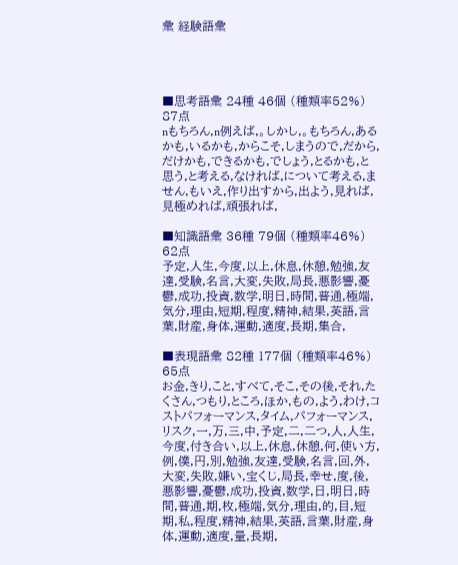彙 経験語彙




■思考語彙 24種 46個 (種類率52%) 87点
nもちろん,n例えば,。しかし,。もちろん,あるかも,いるかも,からこそ,しまうので,だから,だけかも,できるかも,でしょう,とるかも,と思う,と考える,なければ,について考える,ません,もいえ,作り出すから,出よう,見れば,見極めれば,頑張れば,

■知識語彙 36種 79個 (種類率46%) 62点
予定,人生,今度,以上,休息,休憩,勉強,友達,受験,名言,大変,失敗,局長,悪影響,憂鬱,成功,投資,数学,明日,時間,普通,極端,気分,理由,短期,程度,精神,結果,英語,言葉,財産,身体,運動,適度,長期,集合,

■表現語彙 82種 177個 (種類率46%) 65点
お金,きり,こと,すべて,そこ,その後,それ,たくさん,つもり,ところ,ほか,もの,よう,わけ,コストパフォーマンス,タイム,パフォーマンス,リスク,一,万,三,中,予定,二,二つ,人,人生,今度,付き合い,以上,休息,休憩,何,使い方,例,僕,円,別,勉強,友達,受験,名言,回,外,大変,失敗,嫌い,宝くじ,局長,幸せ,度,後,悪影響,憂鬱,成功,投資,数学,日,明日,時間,普通,期,枚,極端,気分,理由,的,目,短期,私,程度,精神,結果,英語,言葉,財産,身体,運動,適度,量,長期,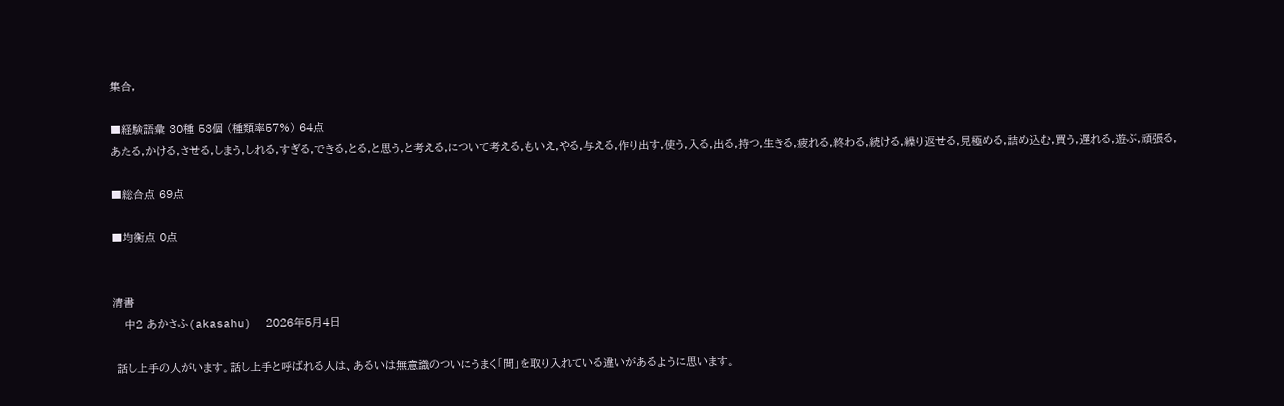集合,

■経験語彙 30種 53個 (種類率57%) 64点
あたる,かける,させる,しまう,しれる,すぎる,できる,とる,と思う,と考える,について考える,もいえ,やる,与える,作り出す,使う,入る,出る,持つ,生きる,疲れる,終わる,続ける,繰り返せる,見極める,詰め込む,買う,遅れる,遊ぶ,頑張る,

■総合点 69点

■均衡点 0点


清書
   中2 あかさふ(akasahu)  2026年5月4日

 話し上手の人がいます。話し上手と呼ばれる人は、あるいは無意識のついにうまく「間」を取り入れている違いがあるように思います。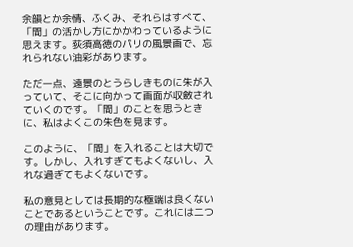余韻とか余情、ふくみ、それらはすべて、「間」の活かし方にかかわっているように思えます。荻須高徳のパリの風景画で、忘れられない油彩があります。

ただ一点、遠景のとうらしきものに朱が入っていて、そこに向かって画面が収斂されていくのです。「間」のことを思うときに、私はよくこの朱色を見ます。

このように、「間」を入れることは大切です。しかし、入れすぎてもよくないし、入れな過ぎてもよくないです。

私の意見としては長期的な極端は良くないことであるということです。これには二つの理由があります。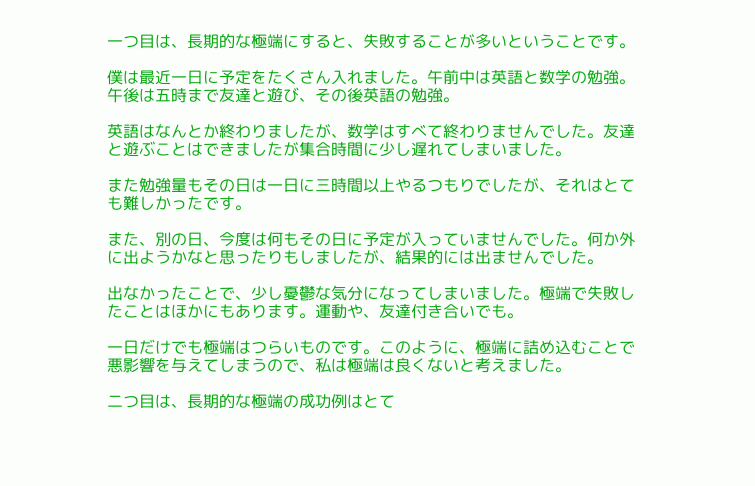一つ目は、長期的な極端にすると、失敗することが多いということです。

僕は最近一日に予定をたくさん入れました。午前中は英語と数学の勉強。午後は五時まで友達と遊び、その後英語の勉強。

英語はなんとか終わりましたが、数学はすべて終わりませんでした。友達と遊ぶことはできましたが集合時間に少し遅れてしまいました。

また勉強量もその日は一日に三時間以上やるつもりでしたが、それはとても難しかったです。

また、別の日、今度は何もその日に予定が入っていませんでした。何か外に出ようかなと思ったりもしましたが、結果的には出ませんでした。

出なかったことで、少し憂鬱な気分になってしまいました。極端で失敗したことはほかにもあります。運動や、友達付き合いでも。

一日だけでも極端はつらいものです。このように、極端に詰め込むことで悪影響を与えてしまうので、私は極端は良くないと考えました。

二つ目は、長期的な極端の成功例はとて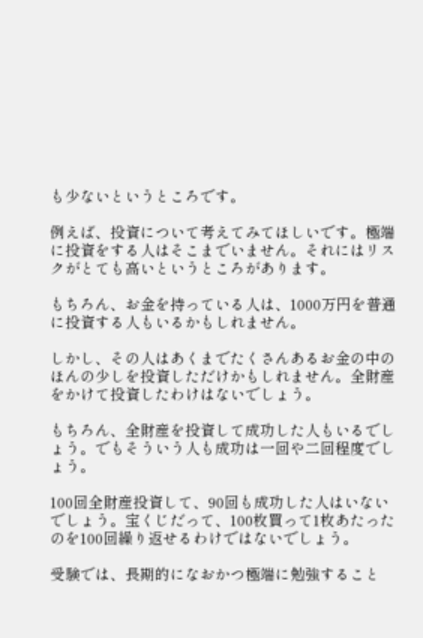も少ないというところです。

例えば、投資について考えてみてほしいです。極端に投資をする人はそこまでいません。それにはリスクがとても高いというところがあります。

もちろん、お金を持っている人は、1000万円を普通に投資する人もいるかもしれません。

しかし、その人はあくまでたくさんあるお金の中のほんの少しを投資しただけかもしれません。全財産をかけて投資したわけはないでしょう。

もちろん、全財産を投資して成功した人もいるでしょう。でもそういう人も成功は一回や二回程度でしょう。

100回全財産投資して、90回も成功した人はいないでしょう。宝くじだって、100枚買って1枚あたったのを100回繰り返せるわけではないでしょう。

受験では、長期的になおかつ極端に勉強すること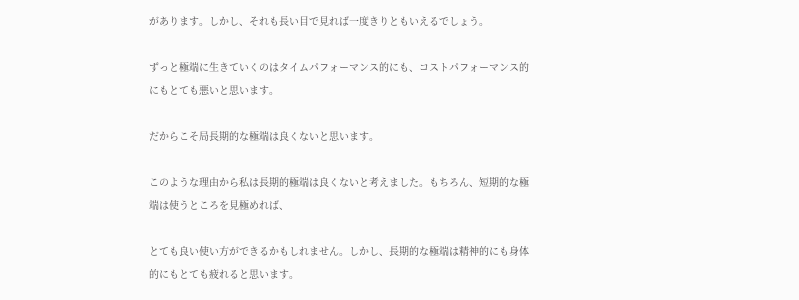があります。しかし、それも長い目で見れば一度きりともいえるでしょう。

ずっと極端に生きていくのはタイムパフォーマンス的にも、コストパフォーマンス的にもとても悪いと思います。

だからこそ局長期的な極端は良くないと思います。

このような理由から私は長期的極端は良くないと考えました。もちろん、短期的な極端は使うところを見極めれば、

とても良い使い方ができるかもしれません。しかし、長期的な極端は精神的にも身体的にもとても疲れると思います。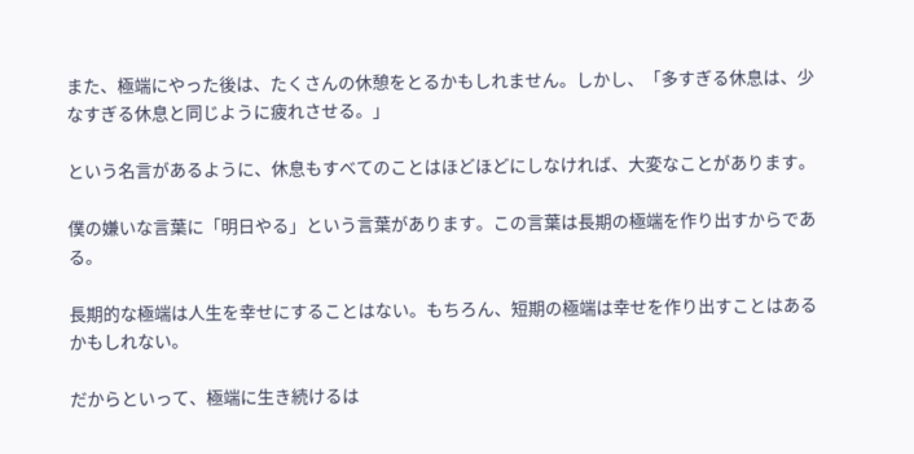また、極端にやった後は、たくさんの休憩をとるかもしれません。しかし、「多すぎる休息は、少なすぎる休息と同じように疲れさせる。」

という名言があるように、休息もすべてのことはほどほどにしなければ、大変なことがあります。

僕の嫌いな言葉に「明日やる」という言葉があります。この言葉は長期の極端を作り出すからである。

長期的な極端は人生を幸せにすることはない。もちろん、短期の極端は幸せを作り出すことはあるかもしれない。

だからといって、極端に生き続けるは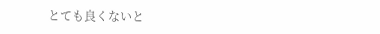とても良くないと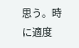思う。時に適度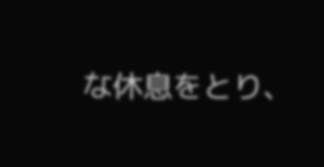な休息をとり、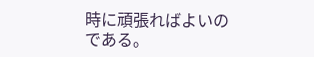時に頑張ればよいのである。